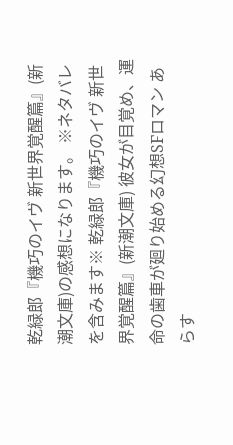乾緑郎『機巧のイヴ 新世界覚醒篇』(新潮文庫)の感想になります。 ※ネタバレを含みます※ 乾緑郎『機巧のイヴ 新世界覚醒篇』(新潮文庫) 彼女が目覚め、運命の歯車が廻り始める幻想SFロマン あらす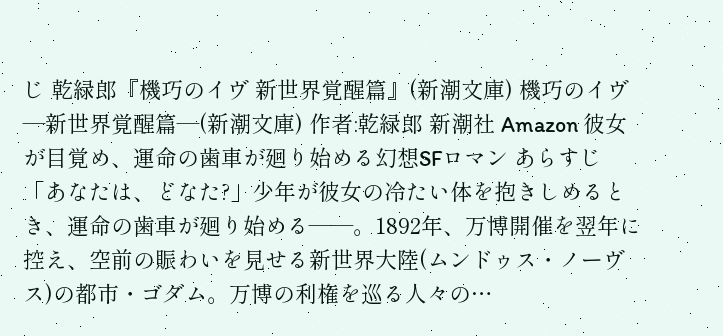じ 乾緑郎『機巧のイヴ 新世界覚醒篇』(新潮文庫) 機巧のイヴ―新世界覚醒篇―(新潮文庫) 作者:乾緑郎 新潮社 Amazon 彼女が目覚め、運命の歯車が廻り始める幻想SFロマン あらすじ 「あなたは、どなた?」少年が彼女の冷たい体を抱きしめるとき、運命の歯車が廻り始める――。1892年、万博開催を翌年に控え、空前の賑わいを見せる新世界大陸(ムンドゥス・ノーヴス)の都市・ゴダム。万博の利権を巡る人々の…